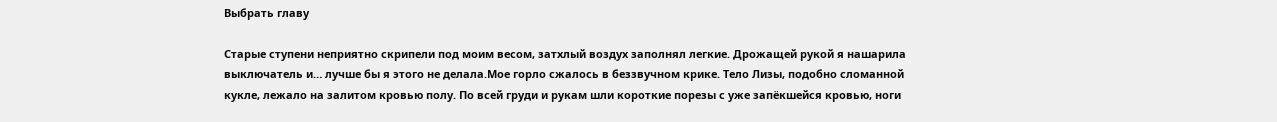Выбрать главу

Старые ступени неприятно скрипели под моим весом, затхлый воздух заполнял легкие. Дрожащей рукой я нашарила выключатель и… лучше бы я этого не делала.Мое горло сжалось в беззвучном крике. Тело Лизы, подобно сломанной кукле, лежало на залитом кровью полу. По всей груди и рукам шли короткие порезы с уже запёкшейся кровью, ноги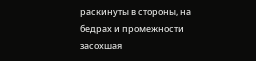раскинуты в стороны, на бедрах и промежности засохшая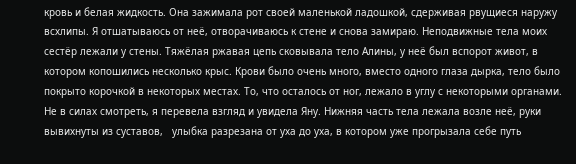кровь и белая жидкость. Она зажимала рот своей маленькой ладошкой, сдерживая рвущиеся наружу всхлипы. Я отшатываюсь от неё, отворачиваюсь к стене и снова замираю. Неподвижные тела моих сестёр лежали у стены. Тяжёлая ржавая цепь сковывала тело Алины, у неё был вспорот живот, в котором копошились несколько крыс. Крови было очень много, вместо одного глаза дырка, тело было покрыто корочкой в некоторых местах. То, что осталось от ног, лежало в углу с некоторыми органами. Не в силах смотреть, я перевела взгляд и увидела Яну. Нижняя часть тела лежала возле неё, руки вывихнуты из суставов,   улыбка разрезана от уха до уха, в котором уже прогрызала себе путь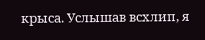крыса. Услышав всхлип, я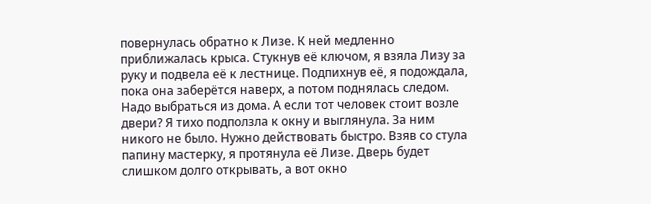повернулась обратно к Лизе. К ней медленно приближалась крыса. Стукнув её ключом, я взяла Лизу за руку и подвела её к лестнице. Подпихнув её, я подождала, пока она заберётся наверх, а потом поднялась следом. Надо выбраться из дома. А если тот человек стоит возле двери? Я тихо подползла к окну и выглянула. За ним никого не было. Нужно действовать быстро. Взяв со стула папину мастерку, я протянула её Лизе. Дверь будет слишком долго открывать, а вот окно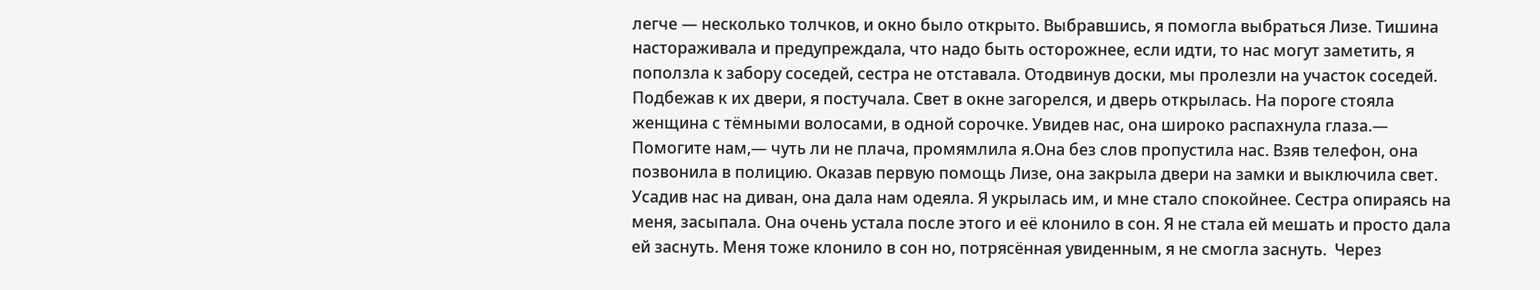легче — несколько толчков, и окно было открыто. Выбравшись, я помогла выбраться Лизе. Тишина настораживала и предупреждала, что надо быть осторожнее, если идти, то нас могут заметить, я поползла к забору соседей, сестра не отставала. Отодвинув доски, мы пролезли на участок соседей. Подбежав к их двери, я постучала. Свет в окне загорелся, и дверь открылась. На пороге стояла женщина с тёмными волосами, в одной сорочке. Увидев нас, она широко распахнула глаза.— Помогите нам,— чуть ли не плача, промямлила я.Она без слов пропустила нас. Взяв телефон, она позвонила в полицию. Оказав первую помощь Лизе, она закрыла двери на замки и выключила свет. Усадив нас на диван, она дала нам одеяла. Я укрылась им, и мне стало спокойнее. Сестра опираясь на меня, засыпала. Она очень устала после этого и её клонило в сон. Я не стала ей мешать и просто дала ей заснуть. Меня тоже клонило в сон но, потрясённая увиденным, я не смогла заснуть.  Через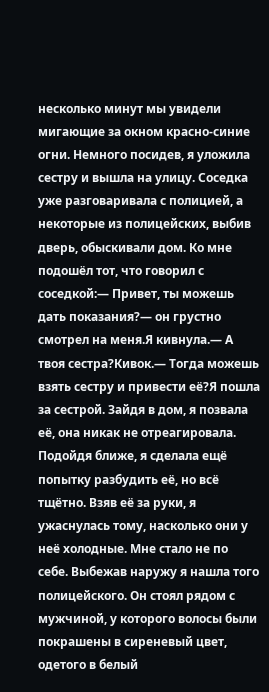несколько минут мы увидели мигающие за окном красно-синие огни. Немного посидев, я уложила сестру и вышла на улицу. Соседка уже разговаривала с полицией, а некоторые из полицейских, выбив дверь, обыскивали дом. Ко мне подошёл тот, что говорил с соседкой:— Привет, ты можешь дать показания?— он грустно смотрел на меня.Я кивнула.— А твоя сестра?Кивок.— Тогда можешь взять сестру и привести её?Я пошла за сестрой. Зайдя в дом, я позвала её, она никак не отреагировала. Подойдя ближе, я сделала ещё попытку разбудить её, но всё тщётно. Взяв её за руки, я ужаснулась тому, насколько они у неё холодные. Мне стало не по себе. Выбежав наружу я нашла того полицейского. Он стоял рядом с мужчиной, у которого волосы были покрашены в сиреневый цвет, одетого в белый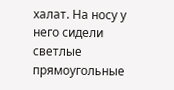халат. На носу у него сидели светлые прямоугольные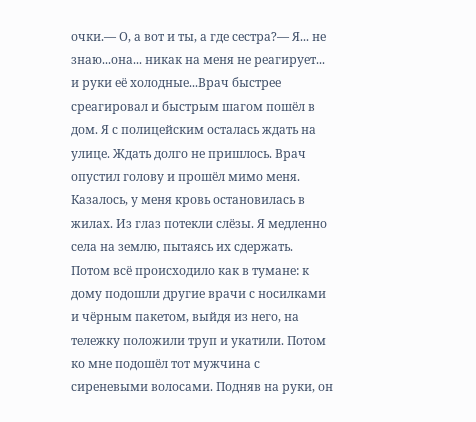очки.— О, а вот и ты, а где сестра?— Я... не знаю...она... никак на меня не реагирует... и руки её холодные...Врач быстрее среагировал и быстрым шагом пошёл в дом. Я с полицейским осталась ждать на улице. Ждать долго не пришлось. Врач опустил голову и прошёл мимо меня. Казалось, у меня кровь остановилась в жилах. Из глаз потекли слёзы. Я медленно села на землю, пытаясь их сдержать. Потом всё происходило как в тумане: к дому подошли другие врачи с носилками и чёрным пакетом, выйдя из него, на тележку положили труп и укатили. Потом ко мне подошёл тот мужчина с сиреневыми волосами. Подняв на руки, он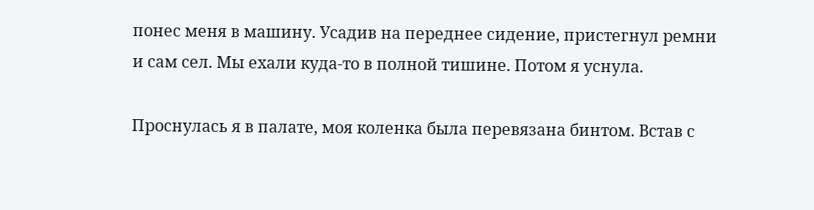понес меня в машину. Усадив на переднее сидение, пристегнул ремни и сам сел. Мы ехали куда-то в полной тишине. Потом я уснула.

Проснулась я в палате, моя коленка была перевязана бинтом. Встав с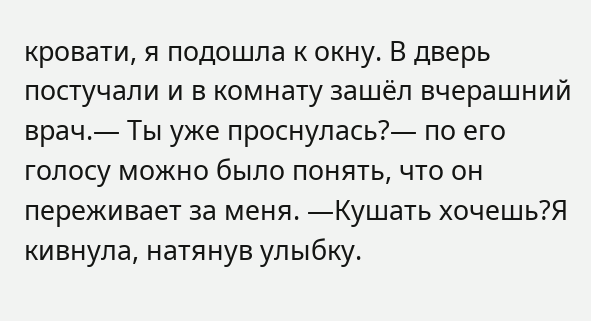кровати, я подошла к окну. В дверь постучали и в комнату зашёл вчерашний врач.— Ты уже проснулась?— по его голосу можно было понять, что он переживает за меня. —Кушать хочешь?Я кивнула, натянув улыбку.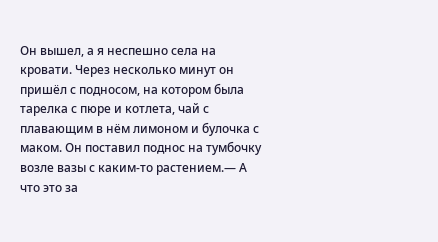Он вышел, а я неспешно села на кровати. Через несколько минут он пришёл с подносом, на котором была тарелка с пюре и котлета, чай с плавающим в нём лимоном и булочка с маком. Он поставил поднос на тумбочку возле вазы с каким-то растением.— А что это за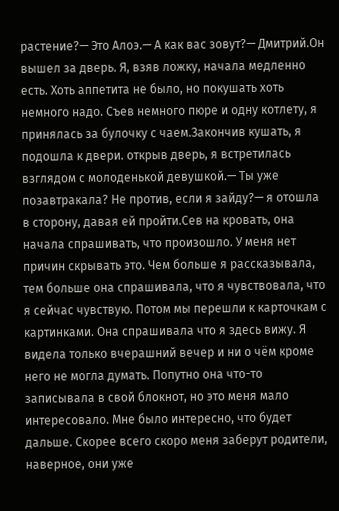растение?— Это Алоэ.— А как вас зовут?— Дмитрий.Он вышел за дверь. Я, взяв ложку, начала медленно есть. Хоть аппетита не было, но покушать хоть немного надо. Съев немного пюре и одну котлету, я принялась за булочку с чаем.Закончив кушать, я подошла к двери. открыв дверь, я встретилась взглядом с молоденькой девушкой.— Ты уже позавтракала? Не против, если я зайду?— я отошла в сторону, давая ей пройти.Сев на кровать, она начала спрашивать, что произошло. У меня нет причин скрывать это. Чем больше я рассказывала, тем больше она спрашивала, что я чувствовала, что я сейчас чувствую. Потом мы перешли к карточкам с картинками. Она спрашивала что я здесь вижу. Я видела только вчерашний вечер и ни о чём кроме него не могла думать. Попутно она что-то записывала в свой блокнот, но это меня мало интересовало. Мне было интересно, что будет дальше. Скорее всего скоро меня заберут родители, наверное, они уже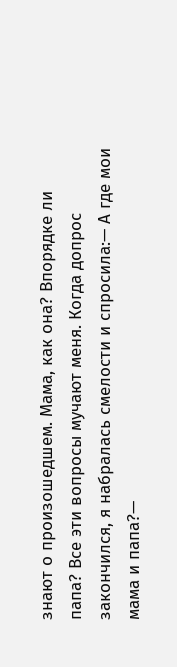знают о произошедшем. Мама, как она? Впорядке ли папа? Все эти вопросы мучают меня. Когда допрос закончился, я набралась смелости и спросила:— А где мои мама и папа?—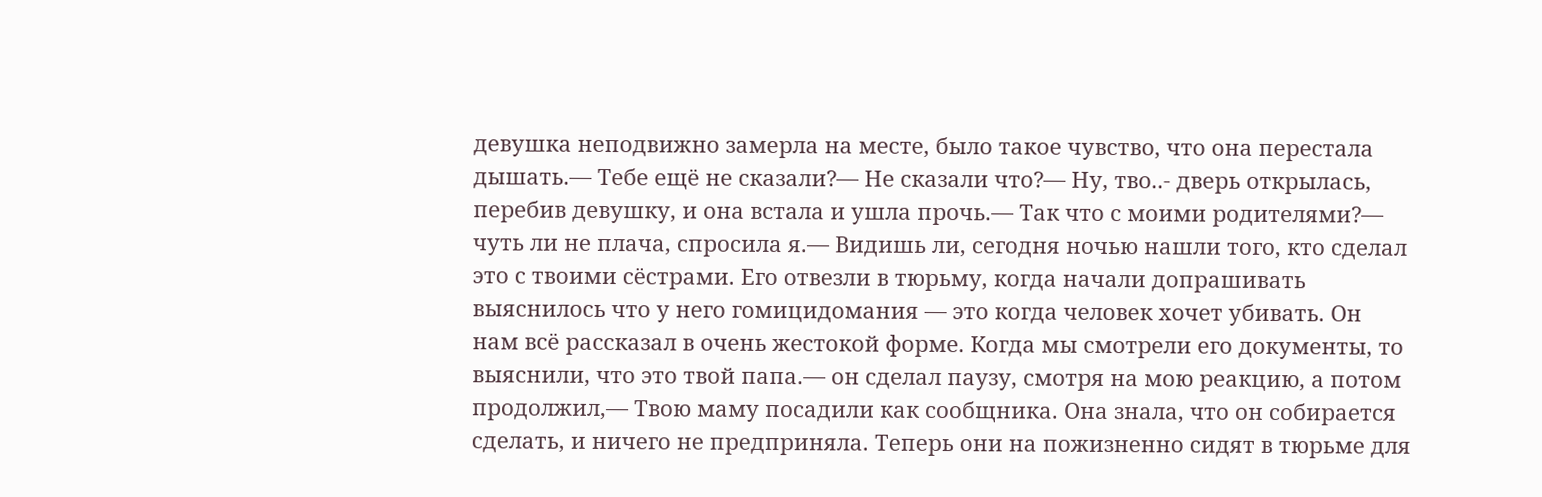девушка неподвижно замерла на месте, было такое чувство, что она перестала дышать.— Тебе ещё не сказали?— Не сказали что?— Ну, тво..- дверь открылась, перебив девушку, и она встала и ушла прочь.— Так что с моими родителями?— чуть ли не плача, спросила я.— Видишь ли, сегодня ночью нашли того, кто сделал это с твоими сёстрами. Его отвезли в тюрьму, когда начали допрашивать выяснилось что у него гомицидомания — это когда человек хочет убивать. Он нам всё рассказал в очень жестокой форме. Когда мы смотрели его документы, то выяснили, что это твой папа.— он сделал паузу, смотря на мою реакцию, а потом продолжил,— Твою маму посадили как сообщника. Она знала, что он собирается сделать, и ничего не предприняла. Теперь они на пожизненно сидят в тюрьме для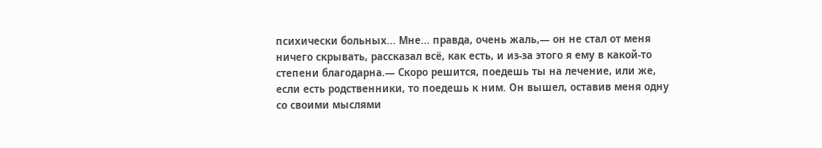психически больных... Мне... правда, очень жаль,— он не стал от меня ничего скрывать, рассказал всё, как есть, и из-за этого я ему в какой-то степени благодарна.— Скоро решится, поедешь ты на лечение, или же, если есть родственники, то поедешь к ним. Он вышел, оставив меня одну со своими мыслями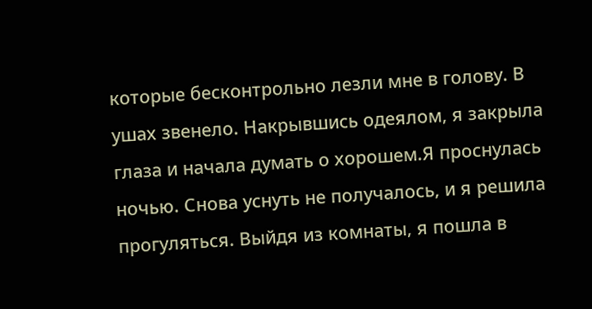которые бесконтрольно лезли мне в голову. В ушах звенело. Накрывшись одеялом, я закрыла глаза и начала думать о хорошем.Я проснулась ночью. Снова уснуть не получалось, и я решила прогуляться. Выйдя из комнаты, я пошла в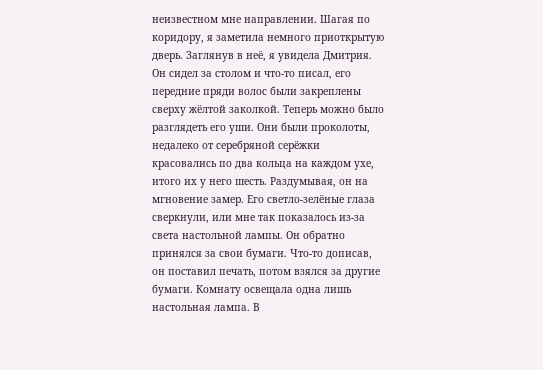неизвестном мне направлении. Шагая по коридору, я заметила немного приоткрытую дверь. Заглянув в неё, я увидела Дмитрия. Он сидел за столом и что-то писал, его передние пряди волос были закреплены сверху жёлтой заколкой. Теперь можно было разглядеть его уши. Они были проколоты, недалеко от серебряной серёжки красовались по два кольца на каждом ухе, итого их у него шесть. Раздумывая, он на мгновение замер. Его светло-зелёные глаза сверкнули, или мне так показалось из-за света настольной лампы. Он обратно принялся за свои бумаги. Что-то дописав, он поставил печать, потом взялся за другие бумаги. Комнату освещала одна лишь настольная лампа. В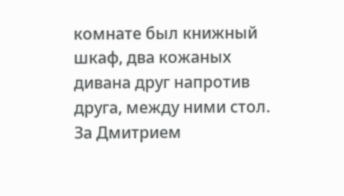комнате был книжный шкаф, два кожаных дивана друг напротив друга, между ними стол. За Дмитрием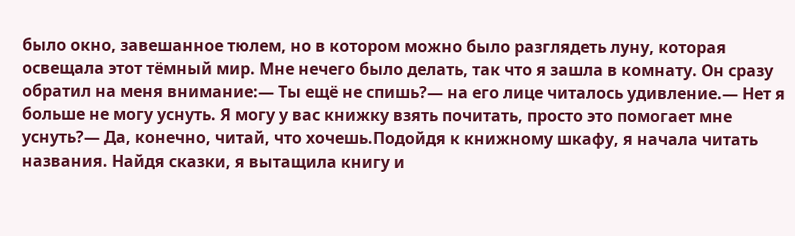было окно, завешанное тюлем, но в котором можно было разглядеть луну, которая освещала этот тёмный мир. Мне нечего было делать, так что я зашла в комнату. Он сразу обратил на меня внимание:— Ты ещё не спишь?— на его лице читалось удивление.— Нет я больше не могу уснуть. Я могу у вас книжку взять почитать, просто это помогает мне уснуть?— Да, конечно, читай, что хочешь.Подойдя к книжному шкафу, я начала читать названия. Найдя сказки, я вытащила книгу и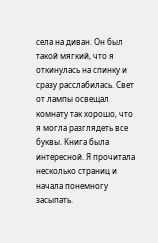села на диван. Он был такой мягкий, что я откинулась на спинку и сразу расслабилась. Свет от лампы освещал комнату так хорошо, что я могла разглядеть все буквы. Книга была интересной. Я прочитала несколько страниц и начала понемногу засыпать.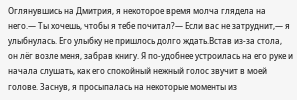Оглянувшись на Дмитрия, я некоторое время молча глядела на него.— Ты хочешь, чтобы я тебе почитал?— Если вас не затруднит,— я улыбнулась. Его улыбку не пришлось долго ждать.Встав из-за стола, он лёг возле меня, забрав книгу. Я по-удобнее устроилась на его руке и начала слушать, как его спокойный нежный голос звучит в моей голове. Заснув, я просыпалась на некоторые моменты из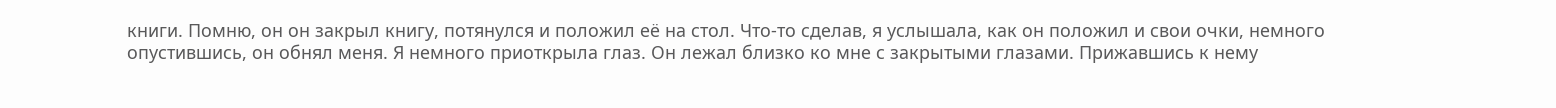книги. Помню, он он закрыл книгу, потянулся и положил её на стол. Что-то сделав, я услышала, как он положил и свои очки, немного опустившись, он обнял меня. Я немного приоткрыла глаз. Он лежал близко ко мне с закрытыми глазами. Прижавшись к нему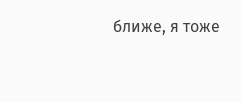ближе, я тоже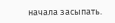начала засыпать.